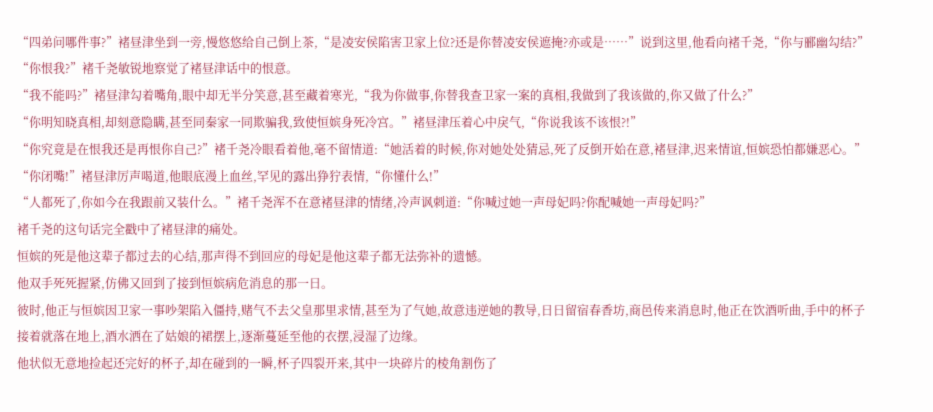“四弟问哪件事?”褚昼津坐到一旁,慢悠悠给自己倒上茶,“是凌安侯陷害卫家上位?还是你替凌安侯遮掩?亦或是……”说到这里,他看向褚千尧,“你与郦幽勾结?”
“你恨我?”褚千尧敏锐地察觉了褚昼津话中的恨意。
“我不能吗?”褚昼津勾着嘴角,眼中却无半分笑意,甚至藏着寒光,“我为你做事,你替我查卫家一案的真相,我做到了我该做的,你又做了什么?”
“你明知晓真相,却刻意隐瞒,甚至同秦家一同欺骗我,致使恒嫔身死冷宫。”褚昼津压着心中戾气,“你说我该不该恨?!”
“你究竟是在恨我还是再恨你自己?”褚千尧冷眼看着他,毫不留情道:“她活着的时候,你对她处处猜忌,死了反倒开始在意,褚昼津,迟来情谊,恒嫔恐怕都嫌恶心。”
“你闭嘴!”褚昼津厉声喝道,他眼底漫上血丝,罕见的露出狰狞表情,“你懂什么!”
“人都死了,你如今在我跟前又装什么。”褚千尧浑不在意褚昼津的情绪,冷声讽刺道:“你喊过她一声母妃吗?你配喊她一声母妃吗?”
褚千尧的这句话完全戳中了褚昼津的痛处。
恒嫔的死是他这辈子都过去的心结,那声得不到回应的母妃是他这辈子都无法弥补的遗憾。
他双手死死握紧,仿佛又回到了接到恒嫔病危消息的那一日。
彼时,他正与恒嫔因卫家一事吵架陷入僵持,赌气不去父皇那里求情,甚至为了气她,故意违逆她的教导,日日留宿春香坊,商邑传来消息时,他正在饮酒听曲,手中的杯子接着就落在地上,酒水洒在了姑娘的裙摆上,逐渐蔓延至他的衣摆,浸湿了边缘。
他状似无意地捡起还完好的杯子,却在碰到的一瞬,杯子四裂开来,其中一块碎片的棱角割伤了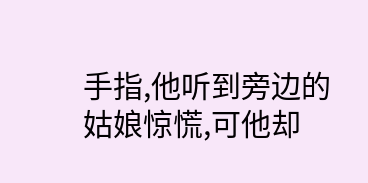手指,他听到旁边的姑娘惊慌,可他却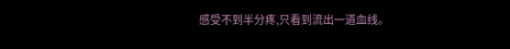感受不到半分疼,只看到流出一道血线。